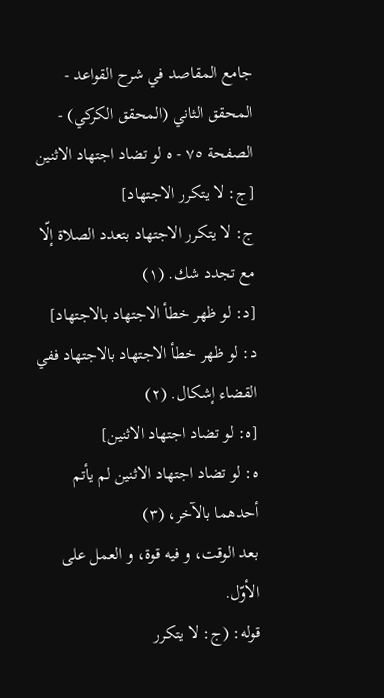جامع المقاصد في شرح القواعد - المحقق الثاني (المحقق الكركي) - الصفحة ٧٥ - ه لو تضاد اجتهاد الاثنين
[ج: لا يتكرر الاجتهاد]
ج: لا يتكرر الاجتهاد بتعدد الصلاة إلّا مع تجدد شك. (١)
[د: لو ظهر خطأ الاجتهاد بالاجتهاد]
د: لو ظهر خطأ الاجتهاد بالاجتهاد ففي القضاء إشكال. (٢)
[ه: لو تضاد اجتهاد الاثنين]
ه: لو تضاد اجتهاد الاثنين لم يأتم أحدهما بالآخر، (٣)
بعد الوقت، و فيه قوة، و العمل على الأوّل.
قوله: (ج: لا يتكرر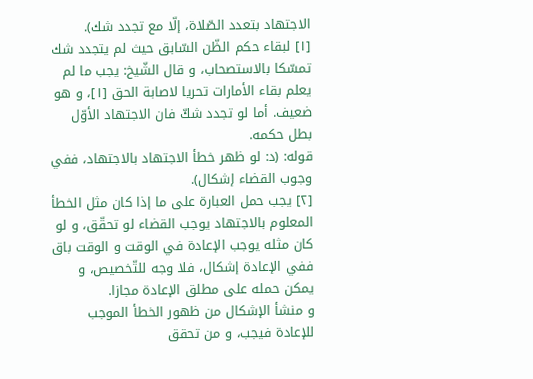الاجتهاد بتعدد الصّلاة، إلّا مع تجدد شك).
[١] لبقاء حكم الظّن السّابق حيث لم يتجدد شك تمسّكا بالاستصحاب، و قال الشّيخ: يجب ما لم يعلم بقاء الأمارات تحريا لاصابة الحق [١]، و هو ضعيف. أما لو تجدد شكّ فان الاجتهاد الأوّل بطل حكمه.
قوله: (د: لو ظهر خطأ الاجتهاد بالاجتهاد، ففي وجوب القضاء إشكال).
[٢] يجب حمل العبارة على ما إذا كان مثل الخطأ المعلوم بالاجتهاد يوجب القضاء لو تحقّق، و لو كان مثله يوجب الإعادة في الوقت و الوقت باق ففي الإعادة إشكال، فلا وجه للتّخصيص، و يمكن حمله على مطلق الإعادة مجازا.
و منشأ الإشكال من ظهور الخطأ الموجب للإعادة فيجب، و من تحقق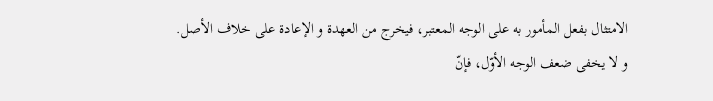الامتثال بفعل المأمور به على الوجه المعتبر، فيخرج من العهدة و الإعادة على خلاف الأصل.
و لا يخفى ضعف الوجه الأوّل، فإنّ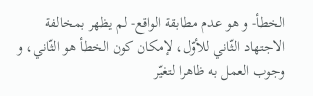الخطأ- و هو عدم مطابقة الواقع- لم يظهر بمخالفة الاجتهاد الثّاني للأوّل، لإمكان كون الخطأ هو الثّاني، و وجوب العمل به ظاهرا لتغيّر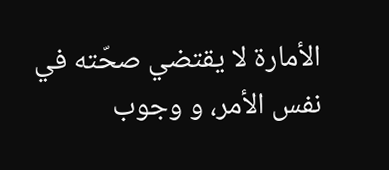الأمارة لا يقتضي صحّته في نفس الأمر، و وجوب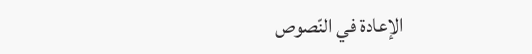الإعادة في النّصوص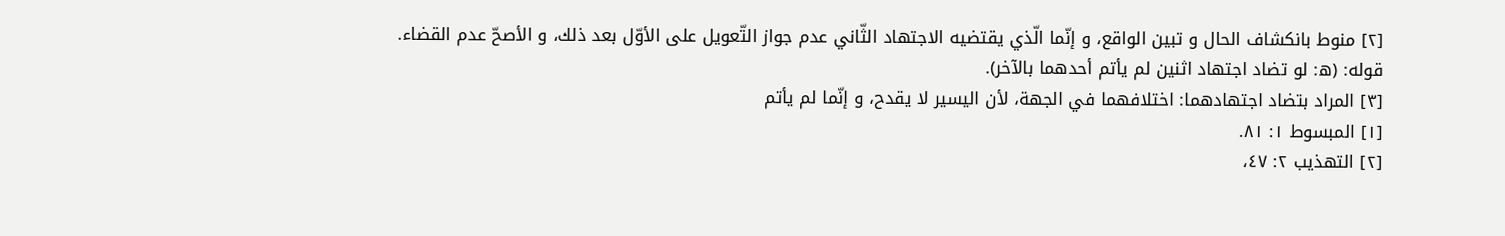[٢] منوط بانكشاف الحال و تبين الواقع، و إنّما الّذي يقتضيه الاجتهاد الثّاني عدم جواز التّعويل على الأوّل بعد ذلك، و الأصحّ عدم القضاء.
قوله: (ه: لو تضاد اجتهاد اثنين لم يأتم أحدهما بالآخر).
[٣] المراد بتضاد اجتهادهما: اختلافهما في الجهة، لأن اليسير لا يقدح، و إنّما لم يأتم
[١] المبسوط ١: ٨١.
[٢] التهذيب ٢: ٤٧،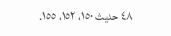٤٨ حديث ١٥٠، ١٥٢، ١٥٥.